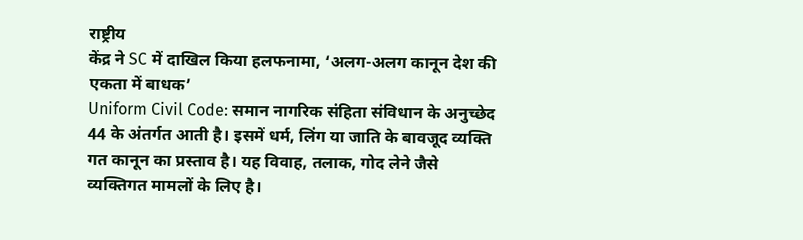राष्ट्रीय
केंद्र ने SC में दाखिल किया हलफनामा, ‘अलग-अलग कानून देश की एकता में बाधक’
Uniform Civil Code: समान नागरिक संहिता संविधान के अनुच्छेद 44 के अंतर्गत आती है। इसमें धर्म, लिंग या जाति के बावजूद व्यक्ति गत कानून का प्रस्ताव है। यह विवाह, तलाक, गोद लेने जैसे व्यक्तिगत मामलों के लिए है।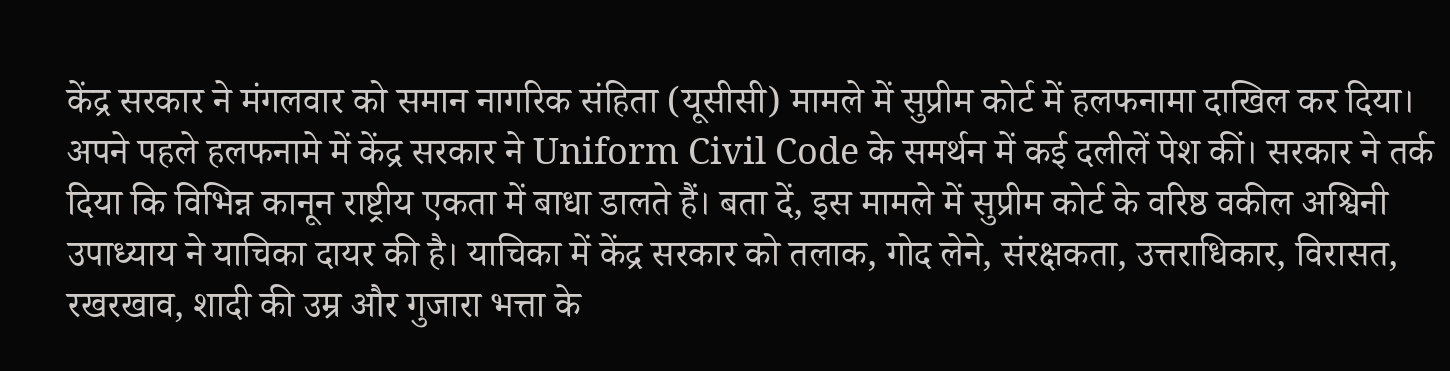केंद्र सरकार ने मंगलवार को समान नागरिक संहिता (यूसीसी) मामले में सुप्रीम कोर्ट में हलफनामा दाखिल कर दिया। अपने पहले हलफनामे में केंद्र सरकार ने Uniform Civil Code के समर्थन में कई दलीलें पेश कीं। सरकार ने तर्क दिया कि विभिन्न कानून राष्ट्रीय एकता में बाधा डालते हैं। बता दें, इस मामले में सुप्रीम कोर्ट के वरिष्ठ वकील अश्विनी उपाध्याय ने याचिका दायर की है। याचिका में केंद्र सरकार को तलाक, गोद लेने, संरक्षकता, उत्तराधिकार, विरासत, रखरखाव, शादी की उम्र और गुजारा भत्ता के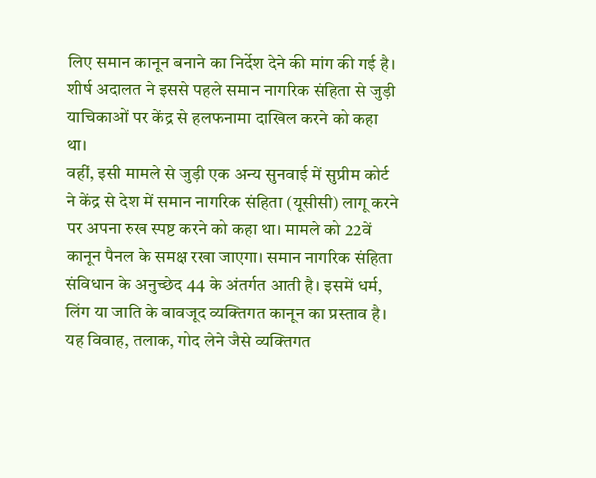लिए समान कानून बनाने का निर्देश देने की मांग की गई है। शीर्ष अदालत ने इससे पहले समान नागरिक संहिता से जुड़ी याचिकाओं पर केंद्र से हलफनामा दाखिल करने को कहा था।
वहीं, इसी मामले से जुड़ी एक अन्य सुनवाई में सुप्रीम कोर्ट ने केंद्र से देश में समान नागरिक संहिता (यूसीसी) लागू करने पर अपना रुख स्पष्ट करने को कहा था। मामले को 22वें कानून पैनल के समक्ष रखा जाएगा। समान नागरिक संहिता संविधान के अनुच्छेद 44 के अंतर्गत आती है। इसमें धर्म, लिंग या जाति के बावजूद व्यक्तिगत कानून का प्रस्ताव है। यह विवाह, तलाक, गोद लेने जैसे व्यक्तिगत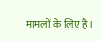मामलों के लिए है।